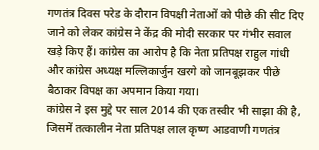गणतंत्र दिवस परेड के दौरान विपक्षी नेताओं को पीछे की सीट दिए जाने को लेकर कांग्रेस ने केंद्र की मोदी सरकार पर गंभीर सवाल खड़े किए हैं। कांग्रेस का आरोप है कि नेता प्रतिपक्ष राहुल गांधी और कांग्रेस अध्यक्ष मल्लिकार्जुन खरगे को जानबूझकर पीछे बैठाकर विपक्ष का अपमान किया गया।
कांग्रेस ने इस मुद्दे पर साल 2014 की एक तस्वीर भी साझा की है, जिसमें तत्कालीन नेता प्रतिपक्ष लाल कृष्ण आडवाणी गणतंत्र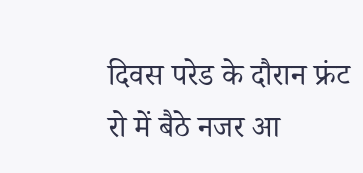दिवस परेड के दौरान फ्रंट रो में बैठे नजर आ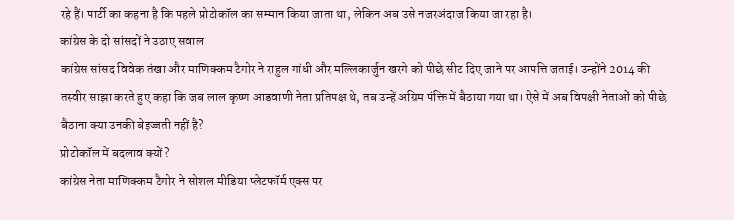रहे हैं। पार्टी का कहना है कि पहले प्रोटोकॉल का सम्मान किया जाता था, लेकिन अब उसे नजरअंदाज किया जा रहा है।
कांग्रेस के दो सांसदों ने उठाए सवाल
कांग्रेस सांसद विवेक तंखा और माणिक्कम टैगोर ने राहुल गांधी और मल्लिकार्जुन खरगे को पीछे सीट दिए जाने पर आपत्ति जताई। उन्होंने 2014 की तस्वीर साझा करते हुए कहा कि जब लाल कृष्ण आडवाणी नेता प्रतिपक्ष थे, तब उन्हें अग्रिम पंक्ति में बैठाया गया था। ऐसे में अब विपक्षी नेताओं को पीछे बैठाना क्या उनकी बेइज्जती नहीं है?
प्रोटोकॉल में बदलाव क्यों?
कांग्रेस नेता माणिक्कम टैगोर ने सोशल मीडिया प्लेटफॉर्म एक्स पर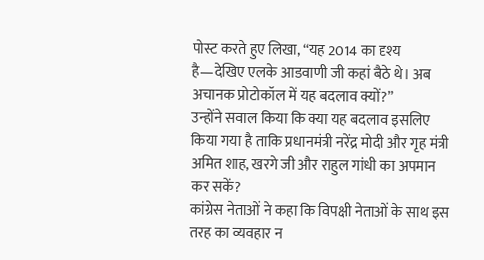पोस्ट करते हुए लिखा, “यह 2014 का दृश्य है—देखिए एलके आडवाणी जी कहां बैठे थे। अब अचानक प्रोटोकॉल में यह बदलाव क्यों?”
उन्होंने सवाल किया कि क्या यह बदलाव इसलिए किया गया है ताकि प्रधानमंत्री नरेंद्र मोदी और गृह मंत्री अमित शाह, खरगे जी और राहुल गांधी का अपमान कर सकें?
कांग्रेस नेताओं ने कहा कि विपक्षी नेताओं के साथ इस तरह का व्यवहार न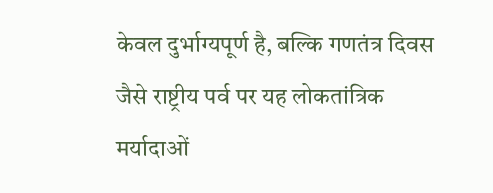केवल दुर्भाग्यपूर्ण है, बल्कि गणतंत्र दिवस जैसे राष्ट्रीय पर्व पर यह लोकतांत्रिक मर्यादाओं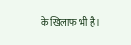के खिलाफ भी है।